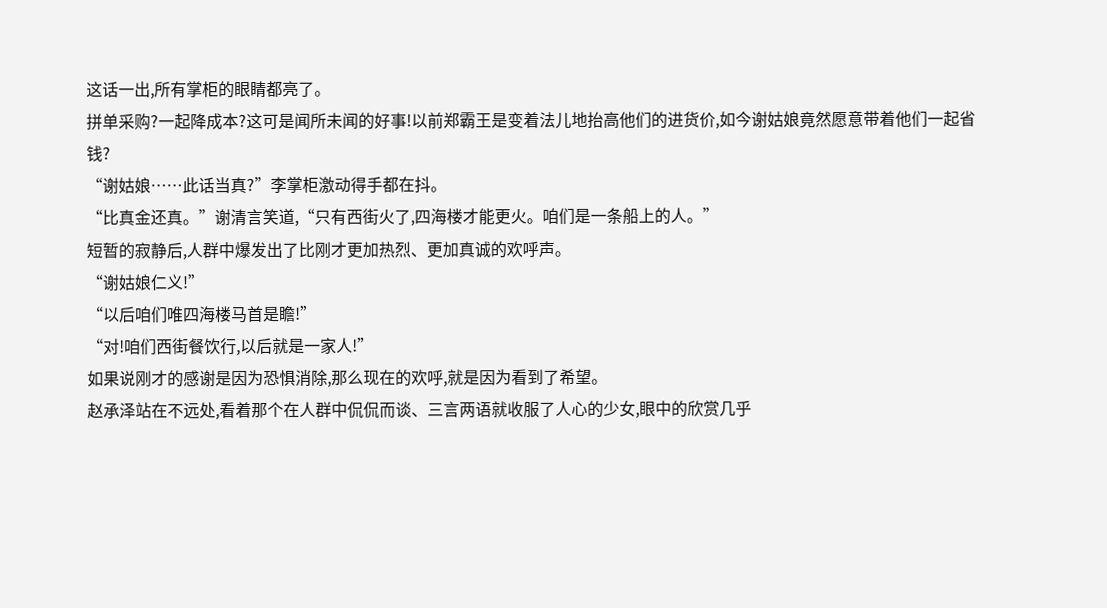这话一出,所有掌柜的眼睛都亮了。
拼单采购?一起降成本?这可是闻所未闻的好事!以前郑霸王是变着法儿地抬高他们的进货价,如今谢姑娘竟然愿意带着他们一起省钱?
“谢姑娘……此话当真?”李掌柜激动得手都在抖。
“比真金还真。”谢清言笑道,“只有西街火了,四海楼才能更火。咱们是一条船上的人。”
短暂的寂静后,人群中爆发出了比刚才更加热烈、更加真诚的欢呼声。
“谢姑娘仁义!”
“以后咱们唯四海楼马首是瞻!”
“对!咱们西街餐饮行,以后就是一家人!”
如果说刚才的感谢是因为恐惧消除,那么现在的欢呼,就是因为看到了希望。
赵承泽站在不远处,看着那个在人群中侃侃而谈、三言两语就收服了人心的少女,眼中的欣赏几乎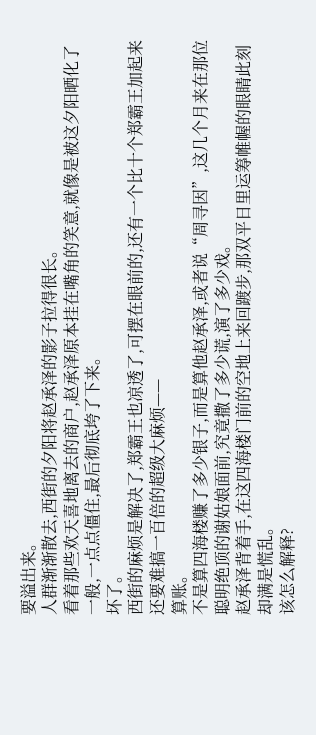要溢出来。
人群渐渐散去,西街的夕阳将赵承泽的影子拉得很长。
看着那些欢天喜地离去的商户,赵承泽原本挂在嘴角的笑意,就像是被这夕阳晒化了一般,一点点僵住,最后彻底垮了下来。
坏了。
西街的麻烦是解决了,郑霸王也凉透了,可摆在眼前的,还有一个比十个郑霸王加起来还要难搞一百倍的超级大麻烦——
算账。
不是算四海楼赚了多少银子,而是算他赵承泽,或者说“周寻因”,这几个月来在那位聪明绝顶的谢姑娘面前,究竟撒了多少谎,演了多少戏。
赵承泽背着手,在这四海楼门前的空地上来回踱步,那双平日里运筹帷幄的眼睛此刻却满是慌乱。
该怎么解释?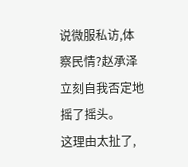说微服私访,体察民情?赵承泽立刻自我否定地摇了摇头。
这理由太扯了,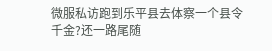微服私访跑到乐平县去体察一个县令千金?还一路尾随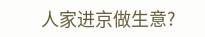人家进京做生意?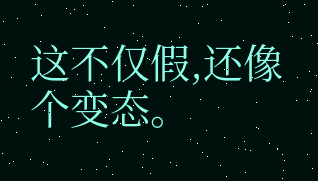这不仅假,还像个变态。